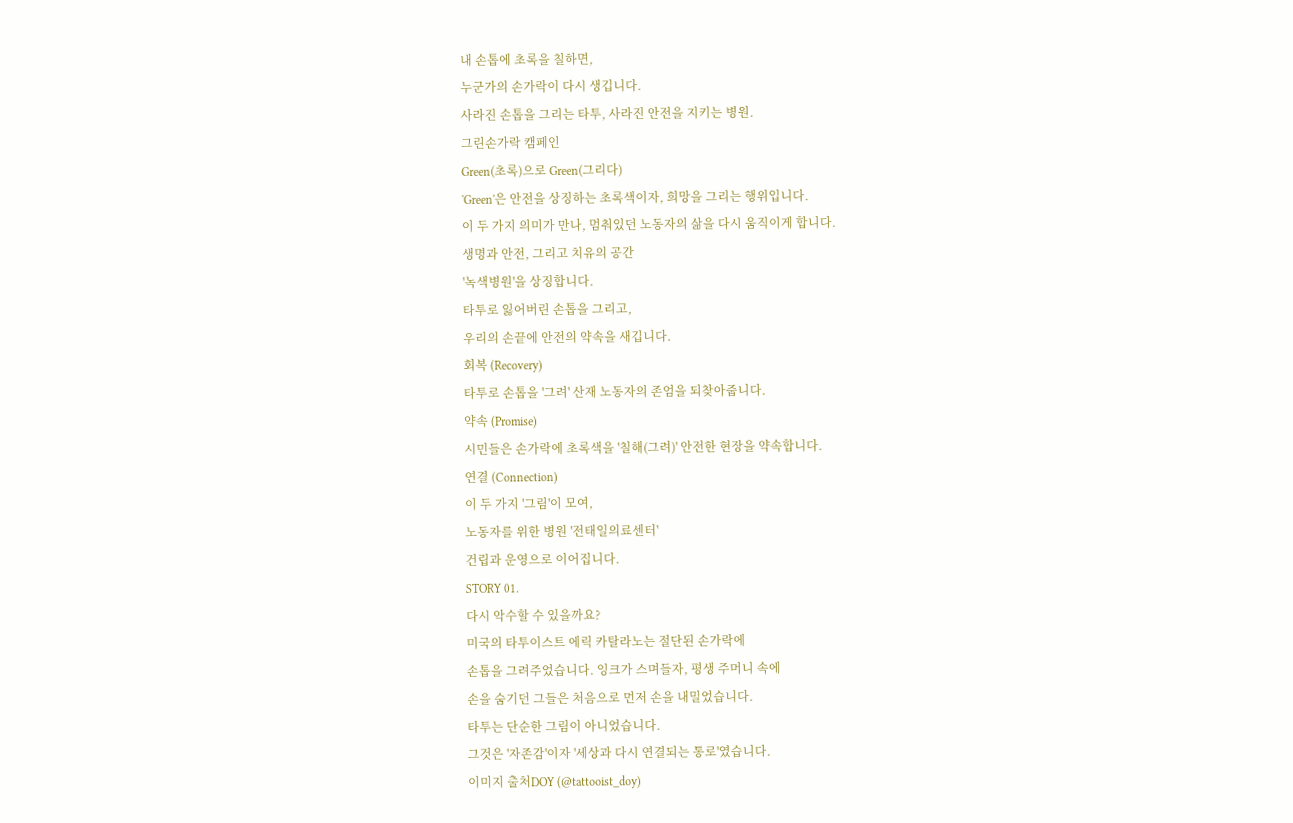내 손톱에 초록을 칠하면,
누군가의 손가락이 다시 생깁니다.
사라진 손톱을 그리는 타투, 사라진 안전을 지키는 병원.
그린손가락 캠페인
Green(초록)으로 Green(그리다)
'Green'은 안전을 상징하는 초록색이자, 희망을 그리는 행위입니다.
이 두 가지 의미가 만나, 멈춰있던 노동자의 삶을 다시 움직이게 합니다.
생명과 안전, 그리고 치유의 공간
'녹색병원'을 상징합니다.
타투로 잃어버린 손톱을 그리고,
우리의 손끝에 안전의 약속을 새깁니다.
회복 (Recovery)
타투로 손톱을 '그려' 산재 노동자의 존엄을 되찾아줍니다.
약속 (Promise)
시민들은 손가락에 초록색을 '칠해(그려)' 안전한 현장을 약속합니다.
연결 (Connection)
이 두 가지 '그림'이 모여,
노동자를 위한 병원 '전태일의료센터'
건립과 운영으로 이어집니다.
STORY 01.
다시 악수할 수 있을까요?
미국의 타투이스트 에릭 카탈라노는 절단된 손가락에
손톱을 그려주었습니다. 잉크가 스며들자, 평생 주머니 속에
손을 숨기던 그들은 처음으로 먼저 손을 내밀었습니다.
타투는 단순한 그림이 아니었습니다.
그것은 '자존감'이자 '세상과 다시 연결되는 통로'였습니다.
이미지 출처DOY (@tattooist_doy)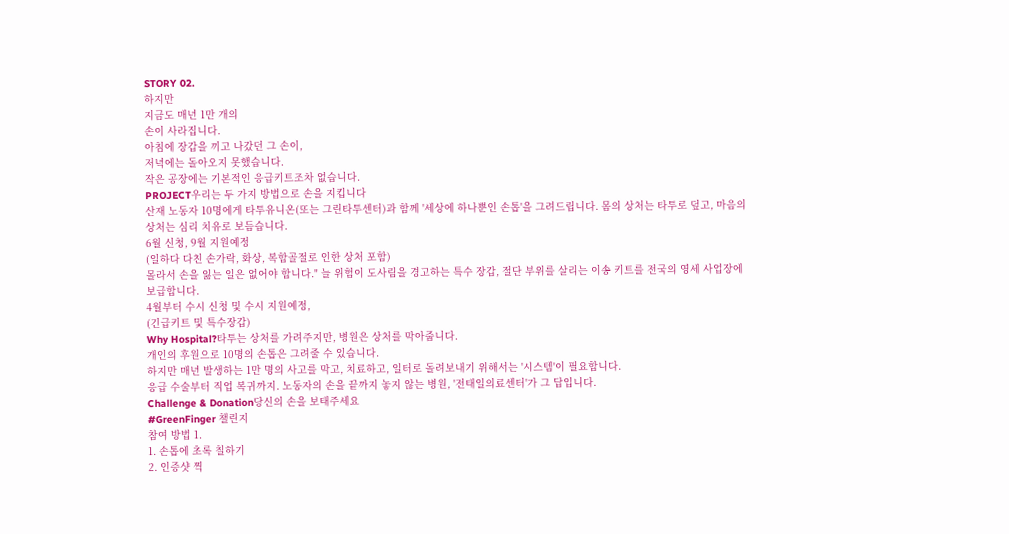STORY 02.
하지만
지금도 매년 1만 개의
손이 사라집니다.
아침에 장갑을 끼고 나갔던 그 손이,
저녁에는 돌아오지 못했습니다.
작은 공장에는 기본적인 응급키트조차 없습니다.
PROJECT우리는 두 가지 방법으로 손을 지킵니다
산재 노동자 10명에게 타투유니온(또는 그린타투센터)과 함께 '세상에 하나뿐인 손톱'을 그려드립니다. 몸의 상처는 타투로 덮고, 마음의 상처는 심리 치유로 보듬습니다.
6월 신청, 9월 지원예정
(일하다 다친 손가락, 화상, 복합골절로 인한 상처 포함)
몰라서 손을 잃는 일은 없어야 합니다." 늘 위험이 도사림을 경고하는 특수 장갑, 절단 부위를 살리는 이송 키트를 전국의 영세 사업장에 보급합니다.
4월부터 수시 신청 및 수시 지원예정,
(긴급키트 및 특수장갑)
Why Hospital?타투는 상처를 가려주지만, 병원은 상처를 막아줍니다.
개인의 후원으로 10명의 손톱은 그려줄 수 있습니다.
하지만 매년 발생하는 1만 명의 사고를 막고, 치료하고, 일터로 돌려보내기 위해서는 '시스템'이 필요합니다.
응급 수술부터 직업 복귀까지. 노동자의 손을 끝까지 놓지 않는 병원, '전태일의료센터'가 그 답입니다.
Challenge & Donation당신의 손을 보태주세요
#GreenFinger 챌린지
참여 방법 1.
1. 손톱에 초록 칠하기
2. 인증샷 찍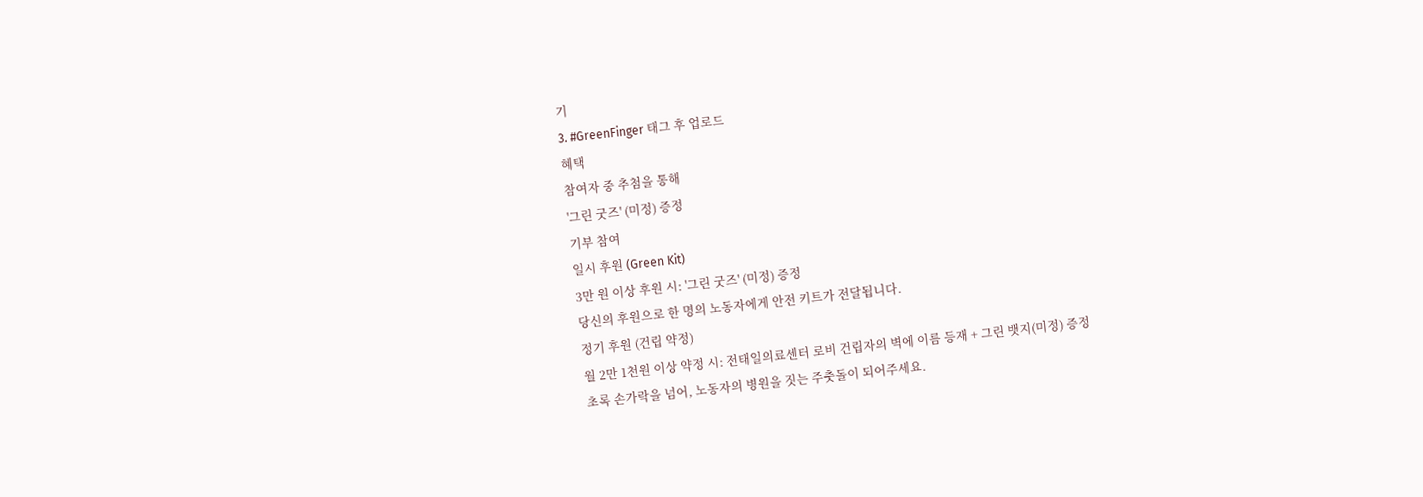기
3. #GreenFinger 태그 후 업로드
혜택
참여자 중 추첨을 통해
'그린 굿즈' (미정) 증정
기부 참여
일시 후원 (Green Kit)
3만 원 이상 후원 시: '그린 굿즈' (미정) 증정
당신의 후원으로 한 명의 노동자에게 안전 키트가 전달됩니다.
정기 후원 (건립 약정)
월 2만 1천원 이상 약정 시: 전태일의료센터 로비 건립자의 벽에 이름 등재 + 그린 뱃지(미정) 증정
초록 손가락을 넘어, 노동자의 병원을 짓는 주춧돌이 되어주세요.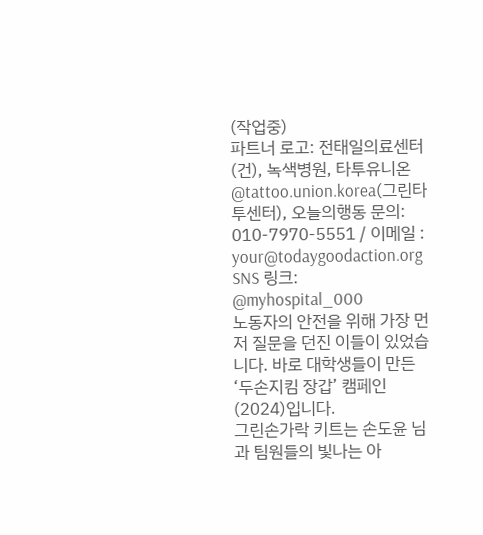(작업중)
파트너 로고: 전태일의료센터(건), 녹색병원, 타투유니온 @tattoo.union.korea(그린타투센터), 오늘의행동 문의: 010-7970-5551 / 이메일 : your@todaygoodaction.org SNS 링크: @myhospital_000
노동자의 안전을 위해 가장 먼저 질문을 던진 이들이 있었습니다. 바로 대학생들이 만든 ‘두손지킴 장갑’ 캠페인(2024)입니다.
그린손가락 키트는 손도윤 님과 팀원들의 빛나는 아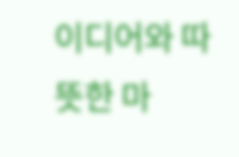이디어와 따뜻한 마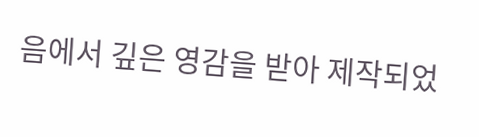음에서 깊은 영감을 받아 제작되었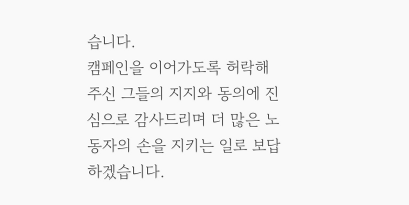습니다.
캠페인을 이어가도록 허락해 주신 그들의 지지와 동의에 진심으로 감사드리며 더 많은 노동자의 손을 지키는 일로 보답하겠습니다.